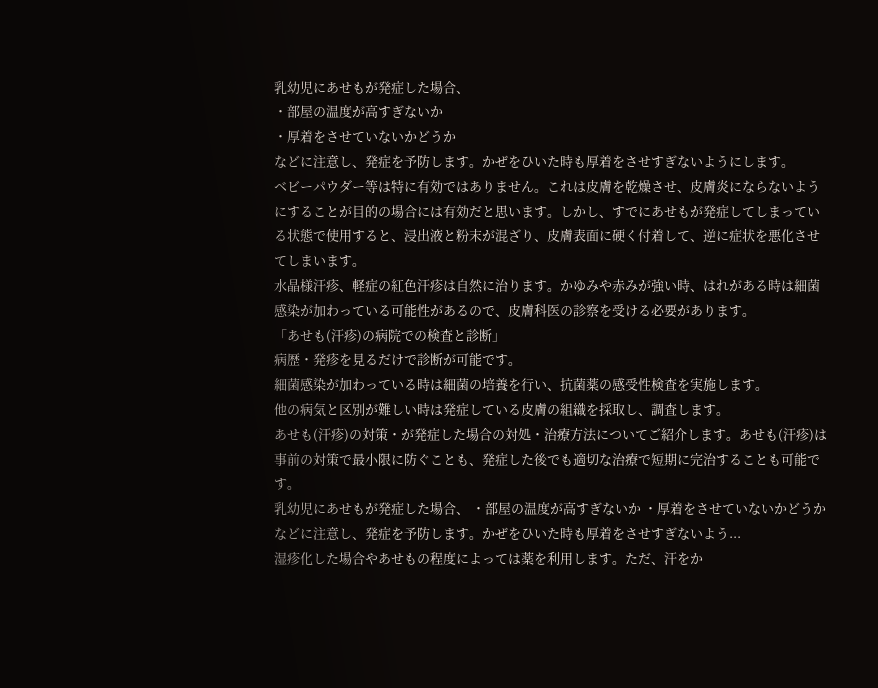乳幼児にあせもが発症した場合、
・部屋の温度が高すぎないか
・厚着をさせていないかどうか
などに注意し、発症を予防します。かぜをひいた時も厚着をさせすぎないようにします。
ベビーパウダー等は特に有効ではありません。これは皮膚を乾燥させ、皮膚炎にならないようにすることが目的の場合には有効だと思います。しかし、すでにあせもが発症してしまっている状態で使用すると、浸出液と粉末が混ざり、皮膚表面に硬く付着して、逆に症状を悪化させてしまいます。
水晶様汗疹、軽症の紅色汗疹は自然に治ります。かゆみや赤みが強い時、はれがある時は細菌感染が加わっている可能性があるので、皮膚科医の診察を受ける必要があります。
「あせも(汗疹)の病院での検査と診断」
病歴・発疹を見るだけで診断が可能です。
細菌感染が加わっている時は細菌の培養を行い、抗菌薬の感受性検査を実施します。
他の病気と区別が難しい時は発症している皮膚の組織を採取し、調査します。
あせも(汗疹)の対策・が発症した場合の対処・治療方法についてご紹介します。あせも(汗疹)は事前の対策で最小限に防ぐことも、発症した後でも適切な治療で短期に完治することも可能です。
乳幼児にあせもが発症した場合、 ・部屋の温度が高すぎないか ・厚着をさせていないかどうか などに注意し、発症を予防します。かぜをひいた時も厚着をさせすぎないよう...
湿疹化した場合やあせもの程度によっては薬を利用します。ただ、汗をか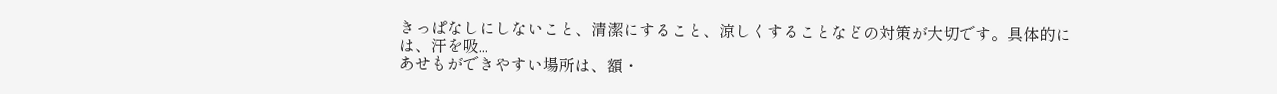きっぱなしにしないこと、清潔にすること、涼しくすることなどの対策が大切です。具体的には、汗を吸...
あせもができやすい場所は、額・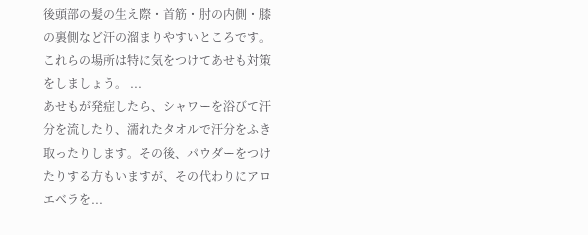後頭部の髪の生え際・首筋・肘の内側・膝の裏側など汗の溜まりやすいところです。これらの場所は特に気をつけてあせも対策をしましょう。 ...
あせもが発症したら、シャワーを浴びて汗分を流したり、濡れたタオルで汗分をふき取ったりします。その後、パウダーをつけたりする方もいますが、その代わりにアロエベラを...